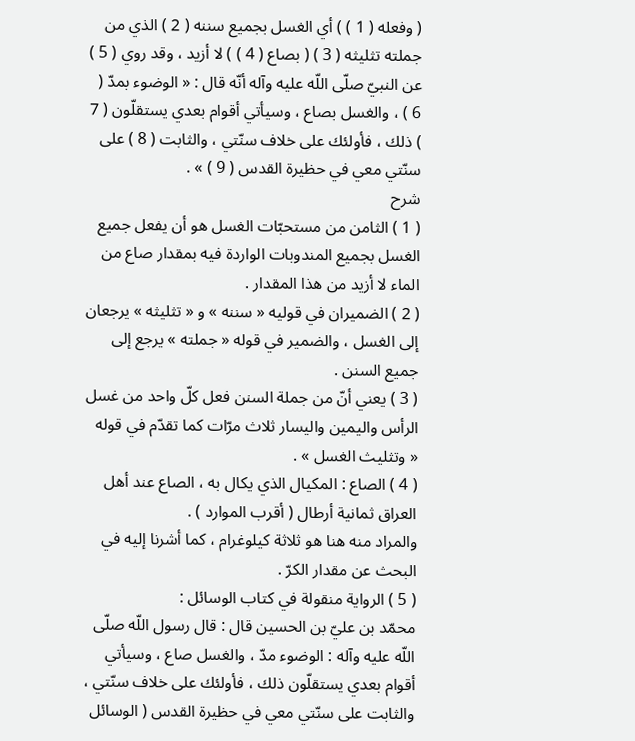( وفعله ( 1 ) ) أي الغسل بجميع سننه ( 2 ) الذي من جملته تثليثه ( 3 ) ( بصاع ( 4 ) ) لا أزيد ، وقد روي ( 5 ) عن النبيّ صلّى اللّه عليه وآله أنّه قال : « الوضوء بمدّ ( 6 ) ، والغسل بصاع ، وسيأتي أقوام بعدي يستقلّون ( 7 ) ذلك ، فأولئك على خلاف سنّتي ، والثابت ( 8 ) على سنّتي معي في حظيرة القدس ( 9 ) » .
شرح
( 1 ) الثامن من مستحبّات الغسل هو أن يفعل جميع الغسل بجميع المندوبات الواردة فيه بمقدار صاع من الماء لا أزيد من هذا المقدار .
( 2 ) الضميران في قوليه « سننه » و « تثليثه » يرجعان إلى الغسل ، والضمير في قوله « جملته » يرجع إلى جميع السنن .
( 3 ) يعني أنّ من جملة السنن فعل كلّ واحد من غسل الرأس واليمين واليسار ثلاث مرّات كما تقدّم في قوله « وتثليث الغسل » .
( 4 ) الصاع : المكيال الذي يكال به ، الصاع عند أهل العراق ثمانية أرطال ( أقرب الموارد ) .
والمراد منه هنا هو ثلاثة كيلوغرام ، كما أشرنا إليه في البحث عن مقدار الكرّ .
( 5 ) الرواية منقولة في كتاب الوسائل :
محمّد بن عليّ بن الحسين قال : قال رسول اللّه صلّى اللّه عليه وآله : الوضوء مدّ ، والغسل صاع ، وسيأتي أقوام بعدي يستقلّون ذلك ، فأولئك على خلاف سنّتي ، والثابت على سنّتي معي في حظيرة القدس ( الوسائل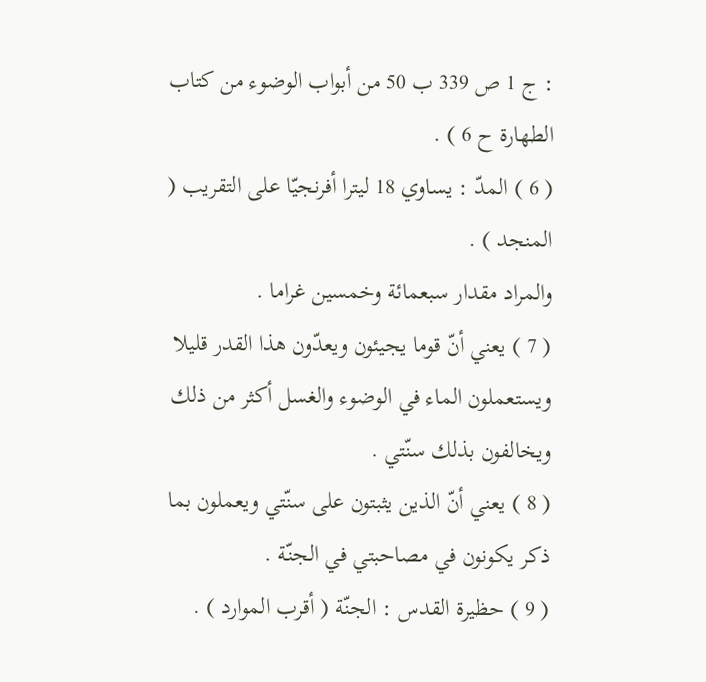: ج 1 ص 339 ب 50 من أبواب الوضوء من كتاب الطهارة ح 6 ) .
( 6 ) المدّ : يساوي 18 ليترا أفرنجيّا على التقريب ( المنجد ) .
والمراد مقدار سبعمائة وخمسين غراما .
( 7 ) يعني أنّ قوما يجيئون ويعدّون هذا القدر قليلا ويستعملون الماء في الوضوء والغسل أكثر من ذلك ويخالفون بذلك سنّتي .
( 8 ) يعني أنّ الذين يثبتون على سنّتي ويعملون بما ذكر يكونون في مصاحبتي في الجنّة .
( 9 ) حظيرة القدس : الجنّة ( أقرب الموارد ) .